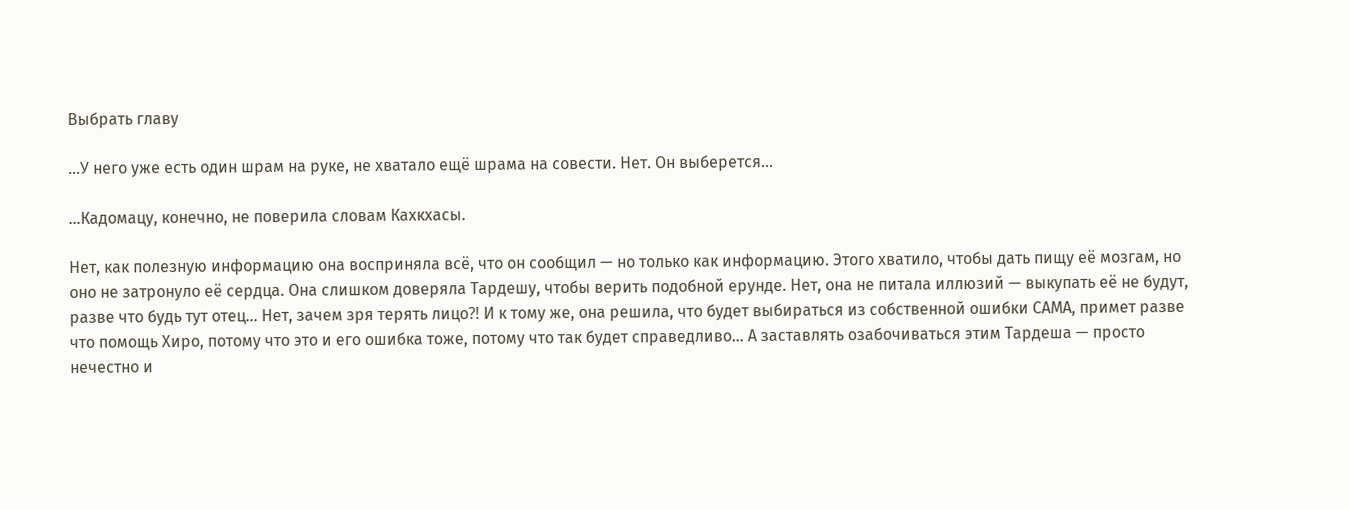Выбрать главу

…У него уже есть один шрам на руке, не хватало ещё шрама на совести. Нет. Он выберется…

…Кадомацу, конечно, не поверила словам Кахкхасы.

Нет, как полезную информацию она восприняла всё, что он сообщил — но только как информацию. Этого хватило, чтобы дать пищу её мозгам, но оно не затронуло её сердца. Она слишком доверяла Тардешу, чтобы верить подобной ерунде. Нет, она не питала иллюзий — выкупать её не будут, разве что будь тут отец… Нет, зачем зря терять лицо⁈ И к тому же, она решила, что будет выбираться из собственной ошибки САМА, примет разве что помощь Хиро, потому что это и его ошибка тоже, потому что так будет справедливо… А заставлять озабочиваться этим Тардеша — просто нечестно и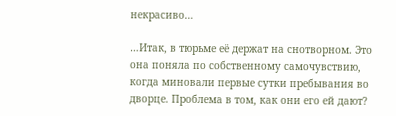некрасиво…

…Итак, в тюрьме её держат на снотворном. Это она поняла по собственному самочувствию, когда миновали первые сутки пребывания во дворце. Проблема в том, как они его ей дают?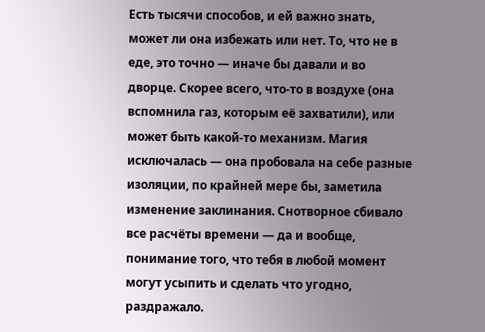Есть тысячи способов, и ей важно знать, может ли она избежать или нет. То, что не в еде, это точно — иначе бы давали и во дворце. Скорее всего, что-то в воздухе (она вспомнила газ, которым её захватили), или может быть какой-то механизм. Магия исключалась — она пробовала на себе разные изоляции, по крайней мере бы, заметила изменение заклинания. Снотворное сбивало все расчёты времени — да и вообще, понимание того, что тебя в любой момент могут усыпить и сделать что угодно, раздражало.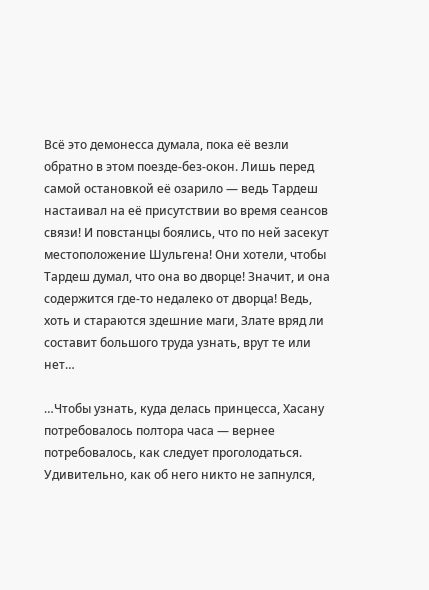Всё это демонесса думала, пока её везли обратно в этом поезде-без-окон. Лишь перед самой остановкой её озарило — ведь Тардеш настаивал на её присутствии во время сеансов связи! И повстанцы боялись, что по ней засекут местоположение Шульгена! Они хотели, чтобы Тардеш думал, что она во дворце! Значит, и она содержится где-то недалеко от дворца! Ведь, хоть и стараются здешние маги, Злате вряд ли составит большого труда узнать, врут те или нет…

…Чтобы узнать, куда делась принцесса, Хасану потребовалось полтора часа — вернее потребовалось, как следует проголодаться. Удивительно, как об него никто не запнулся,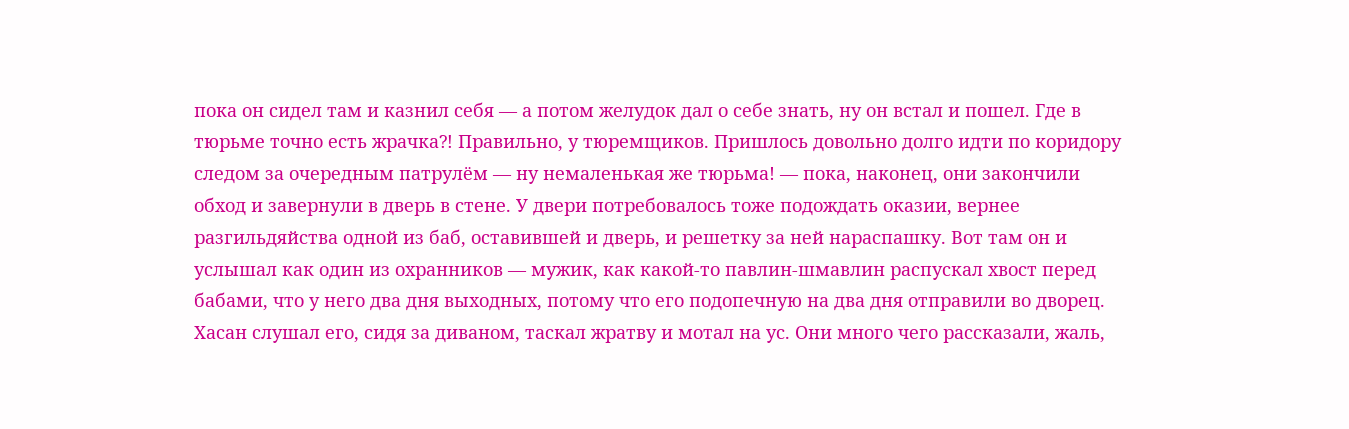пока он сидел там и казнил себя — а потом желудок дал о себе знать, ну он встал и пошел. Где в тюрьме точно есть жрачка⁈ Правильно, у тюремщиков. Пришлось довольно долго идти по коридору следом за очередным патрулём — ну немаленькая же тюрьма! — пока, наконец, они закончили обход и завернули в дверь в стене. У двери потребовалось тоже подождать оказии, вернее разгильдяйства одной из баб, оставившей и дверь, и решетку за ней нараспашку. Вот там он и услышал как один из охранников — мужик, как какой-то павлин-шмавлин распускал хвост перед бабами, что у него два дня выходных, потому что его подопечную на два дня отправили во дворец. Хасан слушал его, сидя за диваном, таскал жратву и мотал на ус. Они много чего рассказали, жаль,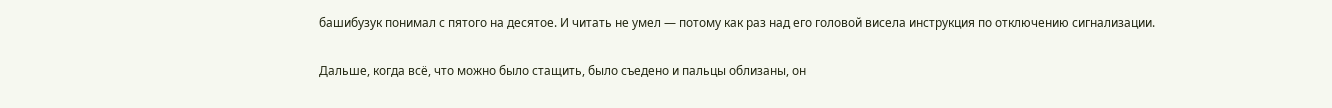башибузук понимал с пятого на десятое. И читать не умел — потому как раз над его головой висела инструкция по отключению сигнализации.

Дальше, когда всё, что можно было стащить, было съедено и пальцы облизаны, он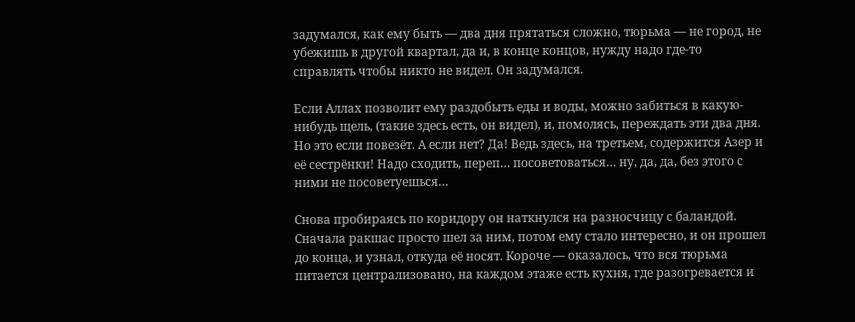задумался, как ему быть — два дня прятаться сложно, тюрьма — не город, не убежишь в другой квартал, да и, в конце концов, нужду надо где-то справлять чтобы никто не видел. Он задумался.

Если Аллах позволит ему раздобыть еды и воды, можно забиться в какую-нибудь щель, (такие здесь есть, он видел), и, помолясь, переждать эти два дня. Но это если повезёт. А если нет? Да! Ведь здесь, на третьем, содержится Азер и её сестрёнки! Надо сходить, переп… посоветоваться… ну, да, да, без этого с ними не посоветуешься…

Снова пробираясь по коридору он наткнулся на разносчицу с баландой. Сначала ракшас просто шел за ним, потом ему стало интересно, и он прошел до конца, и узнал, откуда её носят. Короче — оказалось, что вся тюрьма питается централизовано, на каждом этаже есть кухня, где разогревается и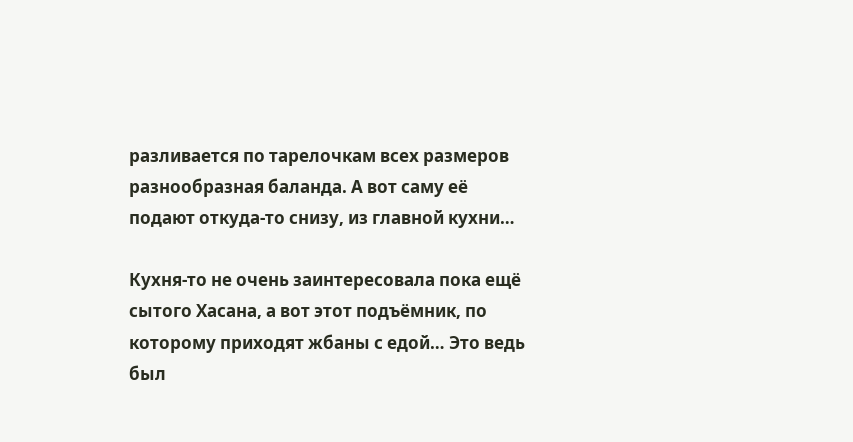разливается по тарелочкам всех размеров разнообразная баланда. А вот саму её подают откуда-то снизу, из главной кухни…

Кухня-то не очень заинтересовала пока ещё сытого Хасана, а вот этот подъёмник, по которому приходят жбаны с едой… Это ведь был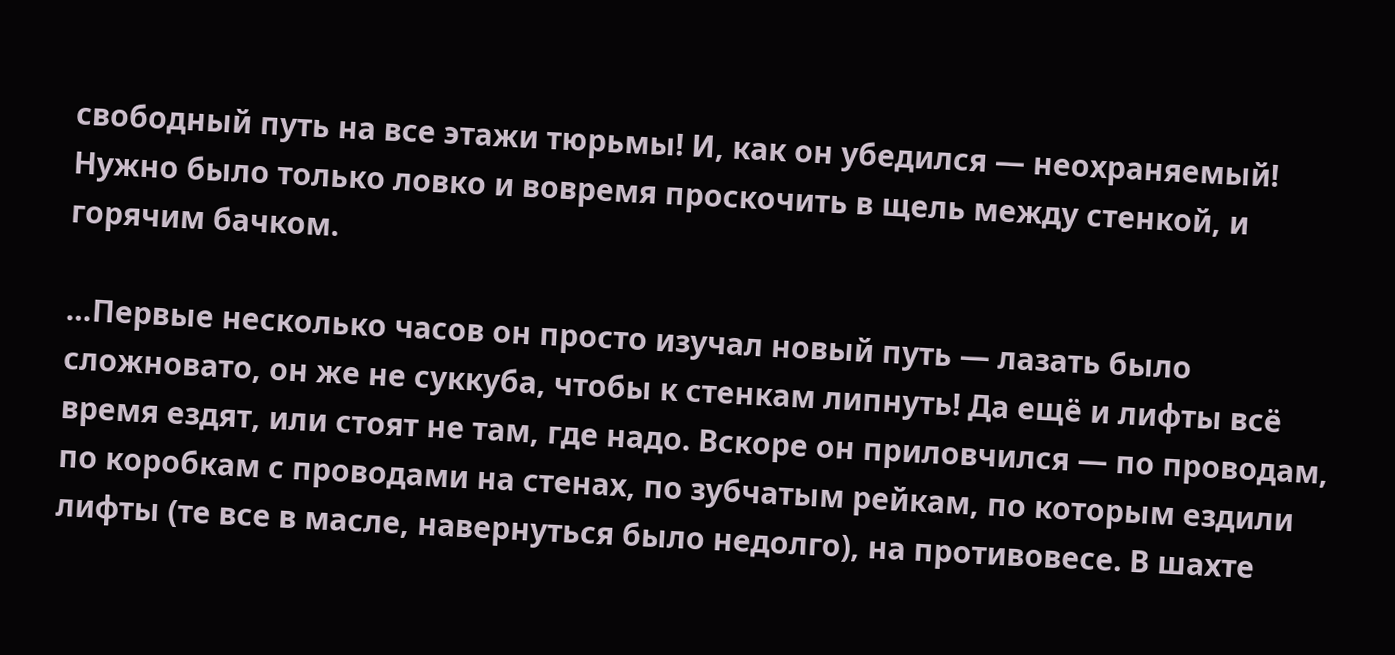свободный путь на все этажи тюрьмы! И, как он убедился — неохраняемый! Нужно было только ловко и вовремя проскочить в щель между стенкой, и горячим бачком.

…Первые несколько часов он просто изучал новый путь — лазать было сложновато, он же не суккуба, чтобы к стенкам липнуть! Да ещё и лифты всё время ездят, или стоят не там, где надо. Вскоре он приловчился — по проводам, по коробкам с проводами на стенах, по зубчатым рейкам, по которым ездили лифты (те все в масле, навернуться было недолго), на противовесе. В шахте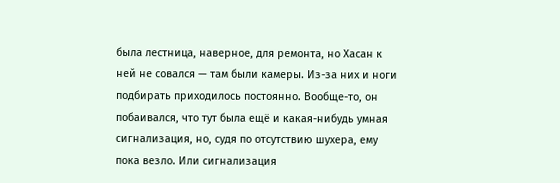была лестница, наверное, для ремонта, но Хасан к ней не совался — там были камеры. Из-за них и ноги подбирать приходилось постоянно. Вообще-то, он побаивался, что тут была ещё и какая-нибудь умная сигнализация, но, судя по отсутствию шухера, ему пока везло. Или сигнализация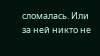сломалась. Или за ней никто не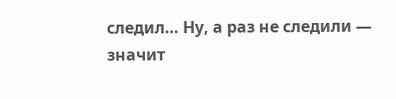следил… Ну, а раз не следили — значит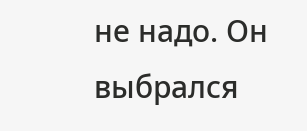не надо. Он выбрался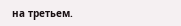на третьем.